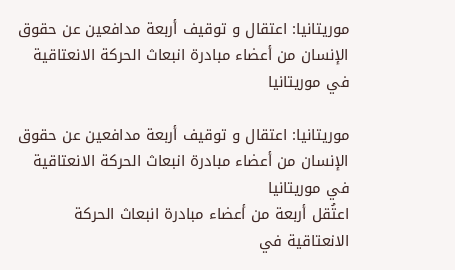موريتانيا: اعتقال و توقيف أربعة مدافعين عن حقوق الإنسان من أعضاء مبادرة انبعاث الحركة الانعتاقية في موريتانيا

موريتانيا: اعتقال و توقيف أربعة مدافعين عن حقوق الإنسان من أعضاء مبادرة انبعاث الحركة الانعتاقية في موريتانيا
اعتُقل أربعة من أعضاء مبادرة انبعاث الحركة الانعتاقية في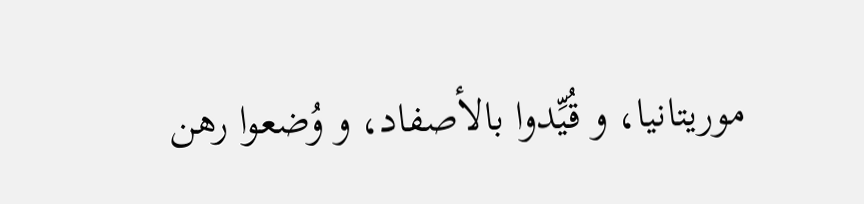موريتانيا، و قُيِّدوا بالأصفاد، و وُضعوا رهن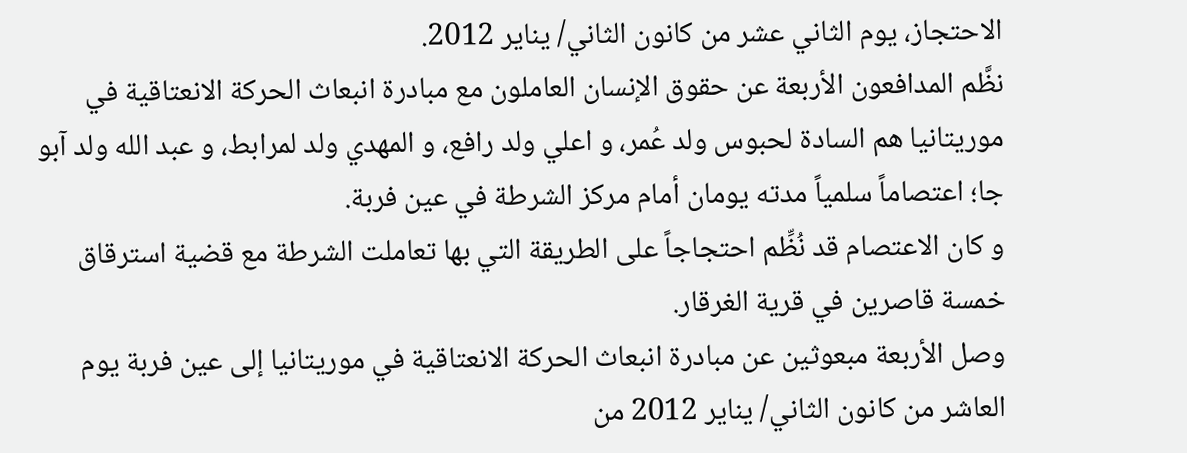الاحتجاز، يوم الثاني عشر من كانون الثاني/ يناير 2012.
نظَّم المدافعون الأربعة عن حقوق الإنسان العاملون مع مبادرة انبعاث الحركة الانعتاقية في موريتانيا هم السادة لحبوس ولد عُمر، و اعلي ولد رافع، و المهدي ولد لمرابط، و عبد الله ولد آبو جا؛ اعتصاماً سلمياً مدته يومان أمام مركز الشرطة في عين فربة.
و كان الاعتصام قد نُظِّم احتجاجاً على الطريقة التي بها تعاملت الشرطة مع قضية استرقاق خمسة قاصرين في قرية الغرقار.
وصل الأربعة مبعوثين عن مبادرة انبعاث الحركة الانعتاقية في موريتانيا إلى عين فربة يوم العاشر من كانون الثاني/ يناير 2012 من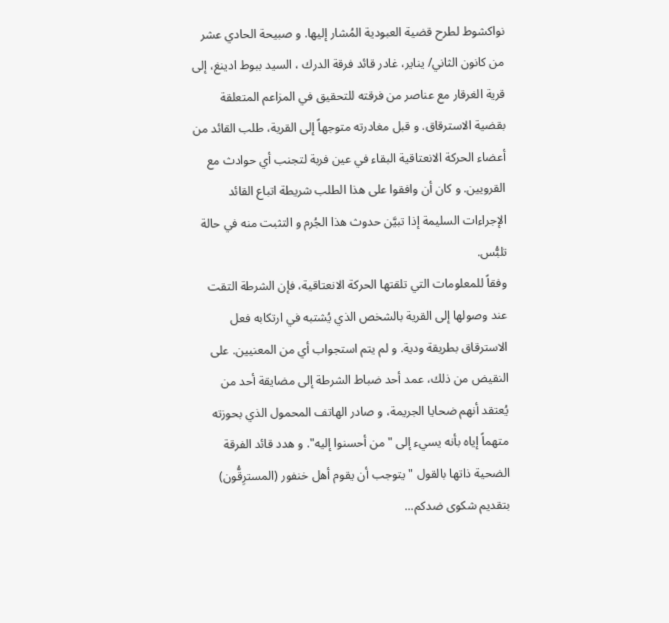نواكشوط لطرح قضية العبودية المُشار إليها. و صبيحة الحادي عشر من كانون الثاني/ يناير، غادر قائد فرقة الدرك ، السيد ببوط ادينغ، إلى قرية الغرقار مع عناصر من فرقته للتحقيق في المزاعم المتعلقة بقضية الاسترقاق. و قبل مغادرته متوجهاً إلى القرية، طلب القائد من أعضاء الحركة الانعتاقية البقاء في عين فربة لتجنب أي حوادث مع القرويين. و كان أن وافقوا على هذا الطلب شريطة اتباع القائد الإجراءات السليمة إذا تبيَّن حدوث هذا الجُرم و التثبت منه في حالة تلبُّس.
وفقاً للمعلومات التي تلقتها الحركة الانعتاقية، فإن الشرطة التقت عند وصولها إلى القرية بالشخص الذي يُشتبه في ارتكابه فعل الاسترقاق بطريقة ودية. و لم يتم استجواب أي من المعنيين. على النقيض من ذلك، عمد أحد ضباط الشرطة إلى مضايقة أحد من يُعتقد أنهم ضحايا الجريمة، و صادر الهاتف المحمول الذي بحوزته متهماً إياه بأنه يسيء إلى "من أحسنوا إليه". و هدد قائد الفرقة الضحية ذاتها بالقول "يتوجب أن يقوم أهل خنفور (المسترِقُّون) بتقديم شكوى ضدكم...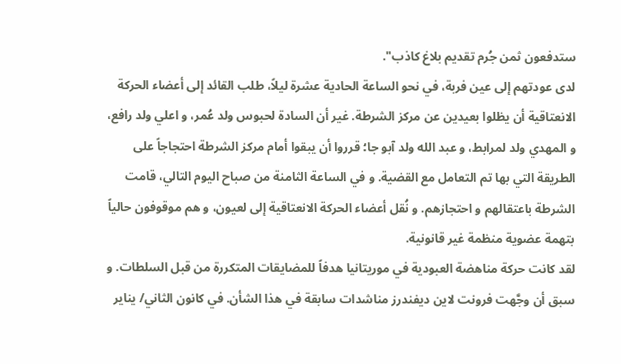ستدفعون ثمن جُرم تقديم بلاغ كاذب".
لدى عودتهم إلى عين فربة، في نحو الساعة الحادية عشرة ليلاً، طلب القائد إلى أعضاء الحركة الانعتاقية أن يظلوا بعيدين عن مركز الشرطة. غير أن السادة لحبوس ولد عُمر، و اعلي ولد رافع، و المهدي ولد لمرابط، و عبد الله ولد آبو جا؛ قرروا أن يبقوا أمام مركز الشرطة احتجاجاً على الطريقة التي بها تم التعامل مع القضية. و في الساعة الثامنة من صباح اليوم التالي، قامت الشرطة باعتقالهم و احتجازهم. و نُقل أعضاء الحركة الانعتاقية إلى لعيون، و هم موقوفون حالياً بتهمة عضوية منظمة غير قانونية.
لقد كانت حركة مناهضة العبودية في موريتانيا هدفاً للمضايقات المتكررة من قبل السلطات. و سبق أن وجَّهت فرونت لاين ديفندرز مناشدات سابقة في هذا الشأن. في كانون الثاني/ يناير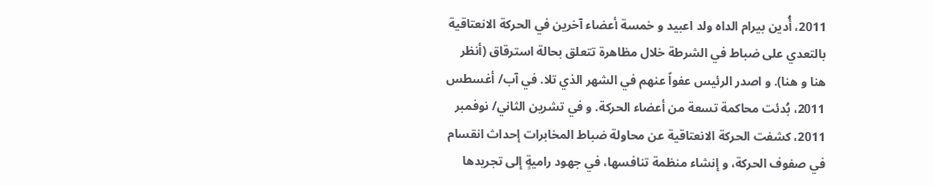2011، أُدين بيرام الداه ولد اعبيد و خمسة أعضاء آخرين في الحركة الانعتاقية بالتعدي على ضباط في الشرطة خلال مظاهرة تتعلق بحالة استرقاق (أنظر هنا و هنا). و اصدر الرئيس عفواً عنهم في الشهر الذي تلا. في آب/ أغسطس 2011، بُدئت محاكمة تسعة من أعضاء الحركة. و في تشرين الثاني/ نوفمبر 2011، كشفت الحركة الانعتاقية عن محاولة ضباط المخابرات إحداث انقسام في صفوف الحركة، و إنشاء منظمة تنافسها، في جهود راميةٍ إلى تجريدها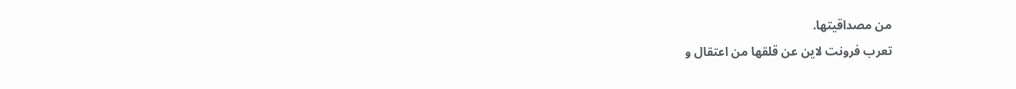من مصداقيتها.
تعرب فرونت لاين عن قلقها من اعتقال و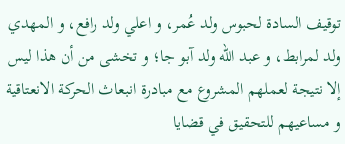توقيف السادة لحبوس ولد عُمر، و اعلي ولد رافع، و المهدي ولد لمرابط، و عبد الله ولد آبو جا؛ و تخشى من أن هذا ليس إلا نتيجة لعملهم المشروع مع مبادرة انبعاث الحركة الانعتاقية و مساعيهم للتحقيق في قضايا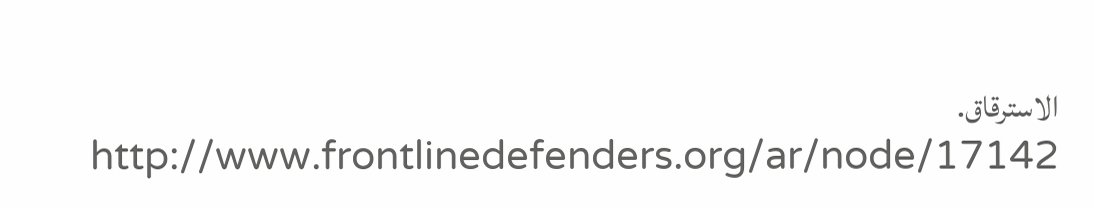الاسترقاق.
http://www.frontlinedefenders.org/ar/node/17142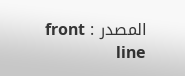المصدر : front line